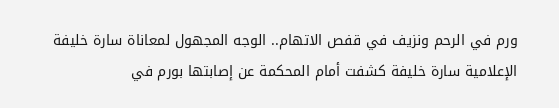ورم في الرحم ونزيف في قفص الاتهام.. الوجه المجهول لمعاناة سارة خليفة
الإعلامية سارة خليفة كشفت أمام المحكمة عن إصابتها بورم في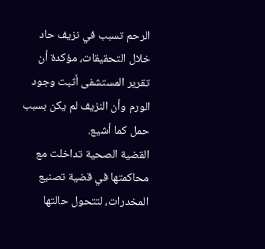الرحم تسبب في نزيف حاد خلال التحقيقات، مؤكدة أن تقرير المستشفى أثبت وجود الورم وأن النزيف لم يكن بسبب حمل كما أشيع.
القضية الصحية تداخلت مع محاكمتها في قضية تصنيع المخدرات، لتتحول حالتها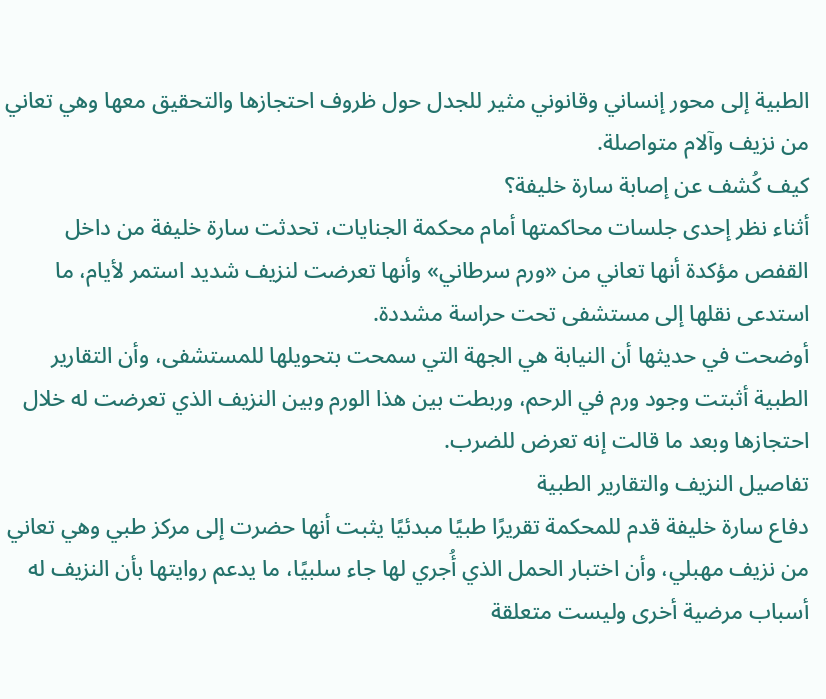الطبية إلى محور إنساني وقانوني مثير للجدل حول ظروف احتجازها والتحقيق معها وهي تعاني من نزيف وآلام متواصلة.
كيف كُشف عن إصابة سارة خليفة؟
أثناء نظر إحدى جلسات محاكمتها أمام محكمة الجنايات، تحدثت سارة خليفة من داخل القفص مؤكدة أنها تعاني من «ورم سرطاني» وأنها تعرضت لنزيف شديد استمر لأيام، ما استدعى نقلها إلى مستشفى تحت حراسة مشددة.
أوضحت في حديثها أن النيابة هي الجهة التي سمحت بتحويلها للمستشفى، وأن التقارير الطبية أثبتت وجود ورم في الرحم، وربطت بين هذا الورم وبين النزيف الذي تعرضت له خلال احتجازها وبعد ما قالت إنه تعرض للضرب.
تفاصيل النزيف والتقارير الطبية
دفاع سارة خليفة قدم للمحكمة تقريرًا طبيًا مبدئيًا يثبت أنها حضرت إلى مركز طبي وهي تعاني من نزيف مهبلي، وأن اختبار الحمل الذي أُجري لها جاء سلبيًا، ما يدعم روايتها بأن النزيف له أسباب مرضية أخرى وليست متعلقة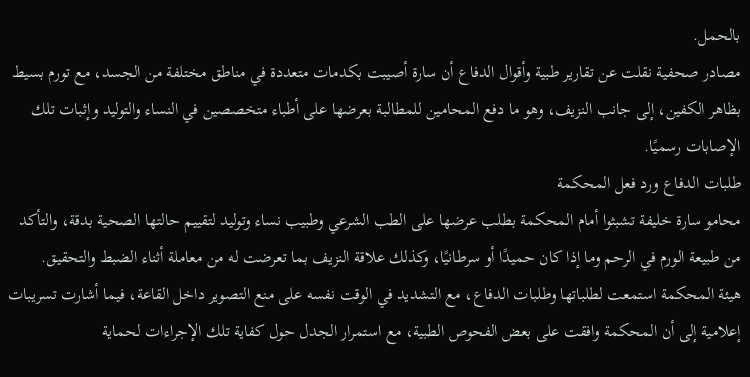بالحمل.
مصادر صحفية نقلت عن تقارير طبية وأقوال الدفاع أن سارة أصيبت بكدمات متعددة في مناطق مختلفة من الجسد، مع تورم بسيط بظاهر الكفين، إلى جانب النزيف، وهو ما دفع المحامين للمطالبة بعرضها على أطباء متخصصين في النساء والتوليد وإثبات تلك الإصابات رسميًا.
طلبات الدفاع ورد فعل المحكمة
محامو سارة خليفة تشبثوا أمام المحكمة بطلب عرضها على الطب الشرعي وطبيب نساء وتوليد لتقييم حالتها الصحية بدقة، والتأكد من طبيعة الورم في الرحم وما إذا كان حميدًا أو سرطانيًا، وكذلك علاقة النزيف بما تعرضت له من معاملة أثناء الضبط والتحقيق.
هيئة المحكمة استمعت لطلباتها وطلبات الدفاع، مع التشديد في الوقت نفسه على منع التصوير داخل القاعة، فيما أشارت تسريبات إعلامية إلى أن المحكمة وافقت على بعض الفحوص الطبية، مع استمرار الجدل حول كفاية تلك الإجراءات لحماية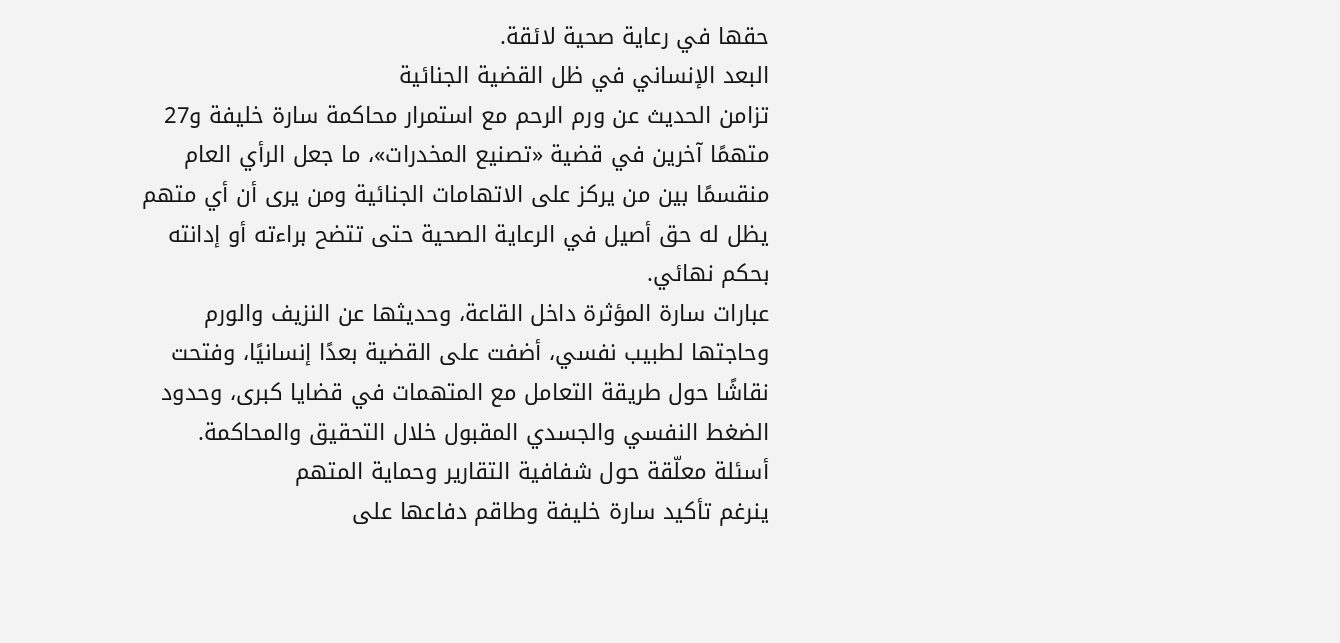حقها في رعاية صحية لائقة.
البعد الإنساني في ظل القضية الجنائية
تزامن الحديث عن ورم الرحم مع استمرار محاكمة سارة خليفة و27 متهمًا آخرين في قضية «تصنيع المخدرات»، ما جعل الرأي العام منقسمًا بين من يركز على الاتهامات الجنائية ومن يرى أن أي متهم يظل له حق أصيل في الرعاية الصحية حتى تتضح براءته أو إدانته بحكم نهائي.
عبارات سارة المؤثرة داخل القاعة، وحديثها عن النزيف والورم وحاجتها لطبيب نفسي، أضفت على القضية بعدًا إنسانيًا، وفتحت نقاشًا حول طريقة التعامل مع المتهمات في قضايا كبرى، وحدود الضغط النفسي والجسدي المقبول خلال التحقيق والمحاكمة.
أسئلة معلّقة حول شفافية التقارير وحماية المتهم
ينرغم تأكيد سارة خليفة وطاقم دفاعها على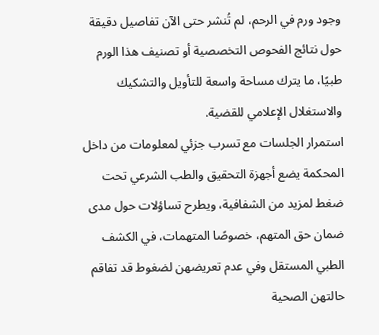وجود ورم في الرحم، لم تُنشر حتى الآن تفاصيل دقيقة حول نتائج الفحوص التخصصية أو تصنيف هذا الورم طبيًا، ما يترك مساحة واسعة للتأويل والتشكيك والاستغلال الإعلامي للقضية.
استمرار الجلسات مع تسرب جزئي لمعلومات من داخل المحكمة يضع أجهزة التحقيق والطب الشرعي تحت ضغط لمزيد من الشفافية، ويطرح تساؤلات حول مدى ضمان حق المتهم، خصوصًا المتهمات، في الكشف الطبي المستقل وفي عدم تعريضهن لضغوط قد تفاقم حالتهن الصحية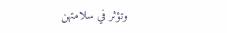وتؤثر في سلامتهن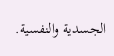الجسدية والنفسية.